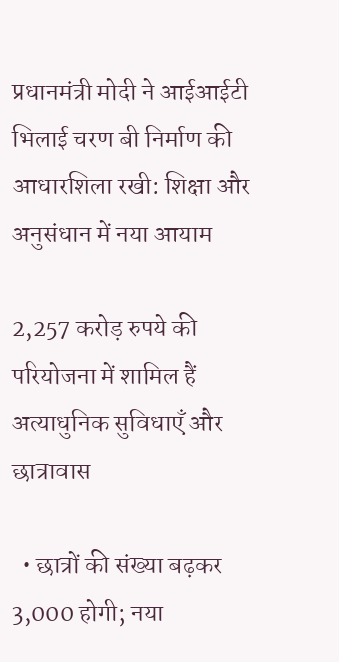प्रधानमंत्री मोदी ने आईआईटी भिलाई चरण बी निर्माण की आधारशिला रखी: शिक्षा और अनुसंधान में नया आयाम

2,257 करोड़ रुपये की परियोजना में शामिल हैं अत्याधुनिक सुविधाएँ और छात्रावास

  • छात्रों की संख्या बढ़कर 3,000 होगी; नया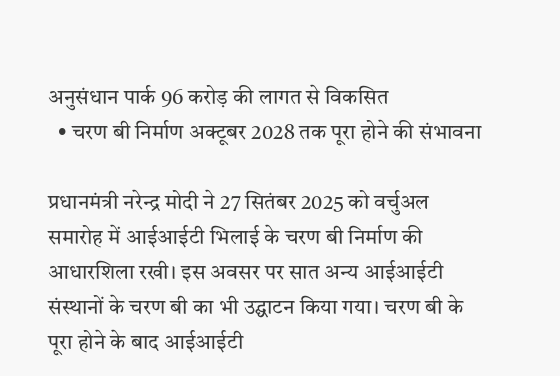अनुसंधान पार्क 96 करोड़ की लागत से विकसित
  • चरण बी निर्माण अक्टूबर 2028 तक पूरा होने की संभावना

प्रधानमंत्री नरेन्द्र मोदी ने 27 सितंबर 2025 को वर्चुअल समारोह में आईआईटी भिलाई के चरण बी निर्माण की आधारशिला रखी। इस अवसर पर सात अन्य आईआईटी संस्थानों के चरण बी का भी उद्घाटन किया गया। चरण बी के पूरा होने के बाद आईआईटी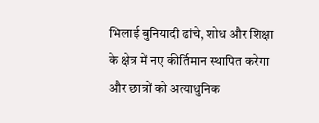भिलाई बुनियादी ढांचे, शोध और शिक्षा के क्षेत्र में नए कीर्तिमान स्थापित करेगा और छात्रों को अत्याधुनिक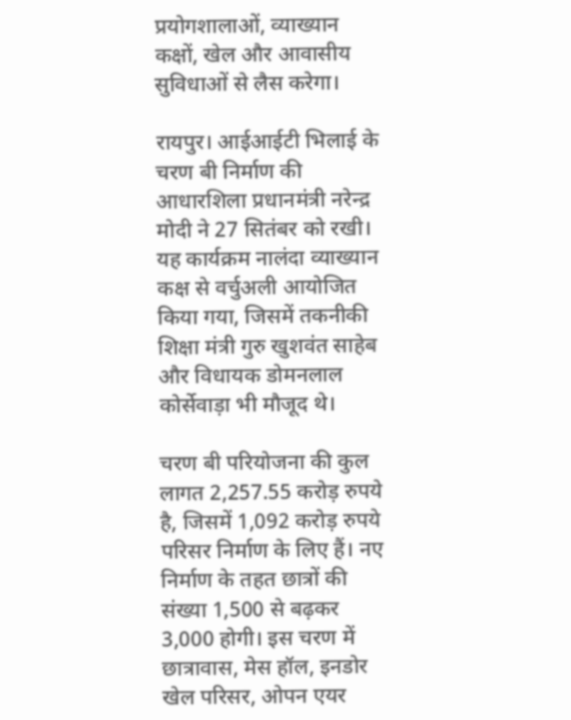प्रयोगशालाओं, व्याख्यान कक्षों, खेल और आवासीय सुविधाओं से लैस करेगा।

रायपुर। आईआईटी भिलाई के चरण बी निर्माण की आधारशिला प्रधानमंत्री नरेन्द्र मोदी ने 27 सितंबर को रखी। यह कार्यक्रम नालंदा व्याख्यान कक्ष से वर्चुअली आयोजित किया गया, जिसमें तकनीकी शिक्षा मंत्री गुरु खुशवंत साहेब और विधायक डोमनलाल कोर्सेवाड़ा भी मौजूद थे।

चरण बी परियोजना की कुल लागत 2,257.55 करोड़ रुपये है, जिसमें 1,092 करोड़ रुपये परिसर निर्माण के लिए हैं। नए निर्माण के तहत छात्रों की संख्या 1,500 से बढ़कर 3,000 होगी। इस चरण में छात्रावास, मेस हॉल, इनडोर खेल परिसर, ओपन एयर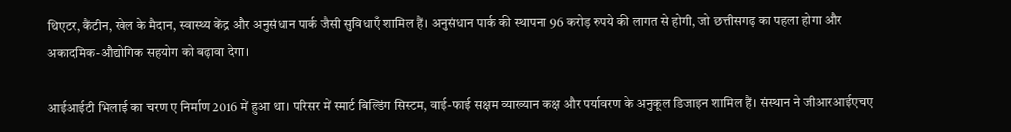थिएटर, कैंटीन, खेल के मैदान, स्वास्थ्य केंद्र और अनुसंधान पार्क जैसी सुविधाएँ शामिल हैं। अनुसंधान पार्क की स्थापना 96 करोड़ रुपये की लागत से होगी, जो छत्तीसगढ़ का पहला होगा और अकादमिक-औद्योगिक सहयोग को बढ़ावा देगा।

आईआईटी भिलाई का चरण ए निर्माण 2016 में हुआ था। परिसर में स्मार्ट बिल्डिंग सिस्टम, वाई-फाई सक्षम व्याख्यान कक्ष और पर्यावरण के अनुकूल डिजाइन शामिल हैं। संस्थान ने जीआरआईएचए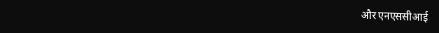और एनएससीआई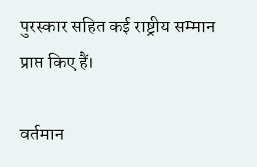पुरस्कार सहित कई राष्ट्रीय सम्मान प्राप्त किए हैं।

वर्तमान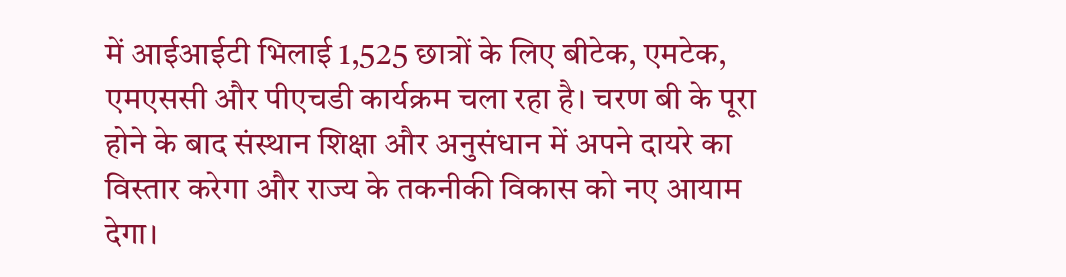में आईआईटी भिलाई 1,525 छात्रों के लिए बीटेक, एमटेक, एमएससी और पीएचडी कार्यक्रम चला रहा है। चरण बी के पूरा होने के बाद संस्थान शिक्षा और अनुसंधान में अपने दायरे का विस्तार करेगा और राज्य के तकनीकी विकास को नए आयाम देगा।